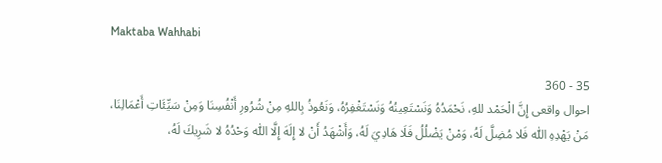Maktaba Wahhabi

35 - 360
احوال واقعی إِنَّ الْحَمْد للهِ، نَحْمَدُهُ وَنَسْتَعِينُهُ وَنَسْتَغْفِرُهُ، وَنَعُوذُ بِاللهِ مِنْ شُرُورِ أَنْفُسِنَا وَمِنْ سَيِّئَاتِ أَعْمَالِنَا، مَنْ يَهْدِهِ اللّٰه فَلا مُضِلَّ لَهُ، وَمْنْ يَضْلُلُ فَلَا هَادِيَ لَهُ، وَأَشْهَدُ أَنْ لا إِلَهَ إِلَّا اللّٰه وَحْدُهُ لا شَرِيكَ لَهُ،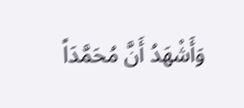وَأَشْهَدُ أَنَّ مُحَمَّدَاً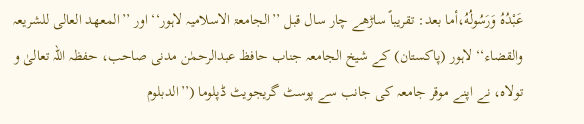عَبْدُهُ وَرَسُولُهُ،أما بعد: تقریباً ساڑھے چار سال قبل ’’الجامعۃ الاسلامیہ لاہور‘‘ اور ’’المعھد العالی للشریعہ والقضاء‘‘ لاہور (پاکستان) کے شیخ الجامعہ جناب حافظ عبدالرحمٰن مدنی صاحب، حفظہ اللہ تعالیٰ و تولاہ، نے اپنے موقر جامعہ کی جانب سے پوسٹ گریجویٹ ڈپلوما (’’الدبلوم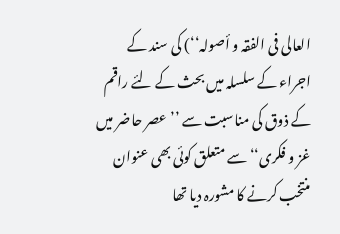العالی فی الفقہ و أصولہ‘‘) کی سند کے اجراء کے سلسلہ میں بحث کے لئے راقم کے ذوق کی مناسبت سے ’’عصر حاضر میں غز و فکری‘‘ سے متعلق کوئی بھی عنوان منتخب کرنے کا مشورہ دیا تھا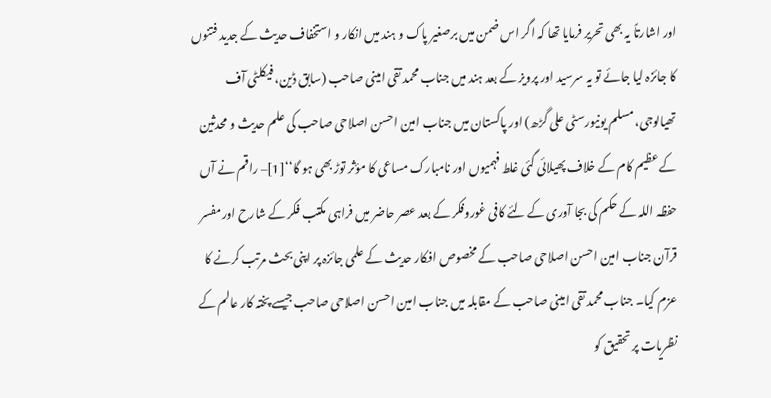اور اشارتاً یہ بھی تحریر فرمایا تھا کہ اگر اس ضمن میں برصغیر پاک و ہند میں انکار و استخفاف حدیث کے جدید فتنوں کا جائزہ لیا جائے تو یہ سرسید اور پرویز کے بعد ہند میں جناب محمد تقی امینی صاحب (سابق ڈین، فیکلٹی آف تھیالوجی، مسلم یونیورسٹی علی گڑھ) اور پاکستان میں جناب امین احسن اصلاحی صاحب کی علم حدیث و محدثین کے عظیم کام کے خلاف پھیلائی گئی غلط فہمیوں اور نامبارک مساعی کا مؤثر توڑ بھی ہو گا‘‘[1]– راقم نے آں حفظہ اللہ کے حکم کی بجا آوری کے لئے کافی غوروفکر کے بعد عصر حاضر میں فراہی مکتب فکر کے شارح اور مفسر قرآن جناب امین احسن اصلاحی صاحب کے مخصوص افکار حدیث کے علمی جائزہ پر اپنی بحث مرتب کرنے کا عزم کیا۔ جناب محمد تقی امینی صاحب کے مقابلہ میں جناب امین احسن اصلاحی صاحب جیسے پختہ کار عالم کے نظریات پر تحقیق کو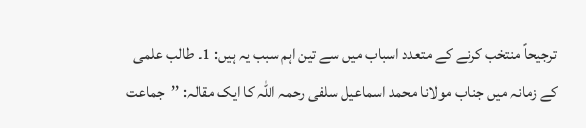ترجیحاً منتخب کرنے کے متعدد اسباب میں سے تین اہم سبب یہ ہیں: 1۔ طالب علمی کے زمانہ میں جناب مولانا محمد اسماعیل سلفی رحمہ اللہ کا ایک مقالہ: ’’جماعت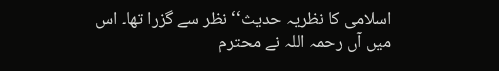اسلامی کا نظریہ حدیث‘‘ نظر سے گزرا تھا۔ اس میں آں رحمہ اللہ نے محترم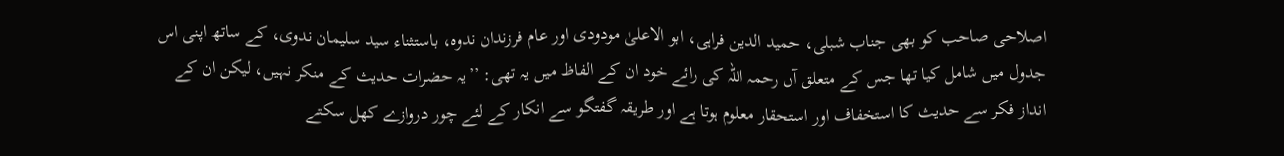اصلاحی صاحب کو بھی جناب شبلی، حمید الدین فراہی، ابو الاعلیٰ مودودی اور عام فرزندان ندوہ، باستثناء سید سلیمان ندوی، کے ساتھ اپنی اس جدول میں شامل کیا تھا جس کے متعلق آں رحمہ اللہ کی رائے خود ان کے الفاظ میں یہ تھی: ’’یہ حضرات حدیث کے منکر نہیں، لیکن ان کے انداز فکر سے حدیث کا استخفاف اور استحقار معلوم ہوتا ہے اور طریقہ گفتگو سے انکار کے لئے چور دروازے کھل سکتے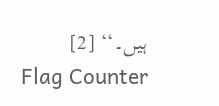ہیں۔‘‘ [2]
Flag Counter